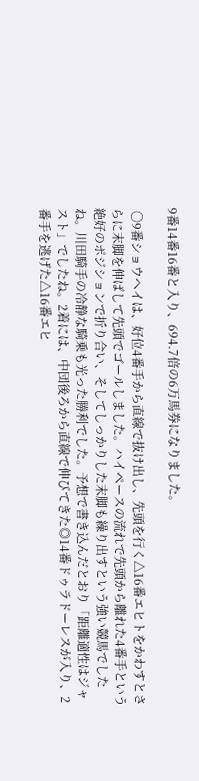9番14番16番と入り、694.7倍の6万馬券になりました。

 〇9番ショウヘイは、好位4番手から直線で抜け出し、先頭を行く△16番エヒトをかわすとさらに末脚を伸ばして先頭でゴールしました。ハイペースの流れで先頭から離れた4番手という絶好のポジションで折り合い、そしてしっかりした末脚も繰り出すという強い競馬でしたね。川田騎手の冷静な騎乗も光った勝利でした。予想で書き込んだとおり「距離適性はジャスト」でしたね。2着には、中団後ろから直線で伸びてきた◎14番ドゥラドーレスが入り、2番手を逃げた△16番エヒ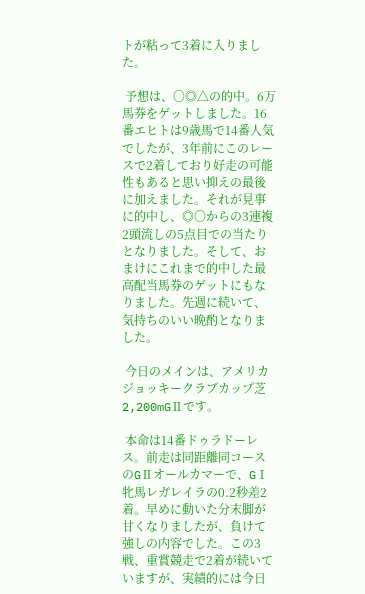トが粘って3着に入りました。

 予想は、〇◎△の的中。6万馬券をゲットしました。16番エヒトは9歳馬で14番人気でしたが、3年前にこのレースで2着しており好走の可能性もあると思い抑えの最後に加えました。それが見事に的中し、◎〇からの3連複2頭流しの5点目での当たりとなりました。そして、おまけにこれまで的中した最高配当馬券のゲットにもなりました。先週に続いて、気持ちのいい晩酌となりました。

 今日のメインは、アメリカジョッキークラブカップ芝2,200mGⅡです。

 本命は14番ドゥラドーレス。前走は同距離同コースのGⅡオールカマーで、GⅠ牝馬レガレイラの0.2秒差2着。早めに動いた分末脚が甘くなりましたが、負けて強しの内容でした。この3戦、重賞競走で2着が続いていますが、実績的には今日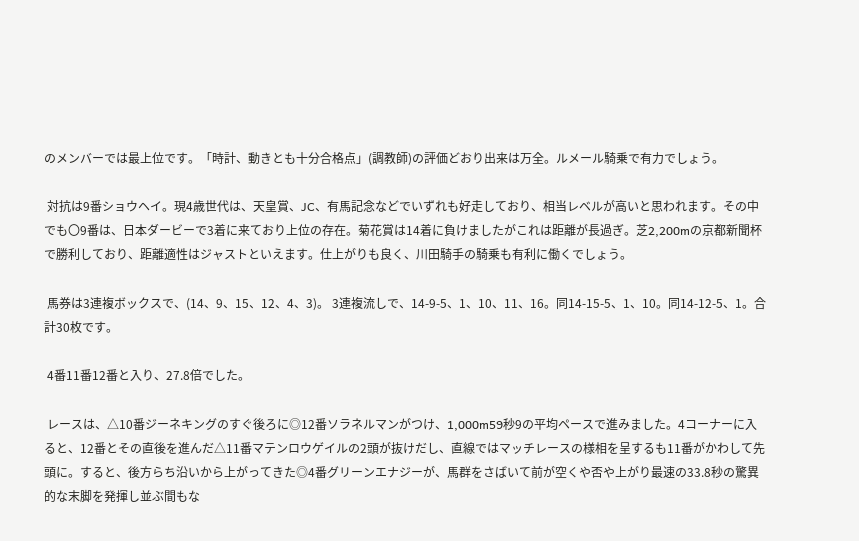のメンバーでは最上位です。「時計、動きとも十分合格点」(調教師)の評価どおり出来は万全。ルメール騎乗で有力でしょう。

 対抗は9番ショウヘイ。現4歳世代は、天皇賞、JC、有馬記念などでいずれも好走しており、相当レベルが高いと思われます。その中でも〇9番は、日本ダービーで3着に来ており上位の存在。菊花賞は14着に負けましたがこれは距離が長過ぎ。芝2,200mの京都新聞杯で勝利しており、距離適性はジャストといえます。仕上がりも良く、川田騎手の騎乗も有利に働くでしょう。

 馬券は3連複ボックスで、(14、9、15、12、4、3)。 3連複流しで、14-9-5、1、10、11、16。同14-15-5、1、10。同14-12-5、1。合計30枚です。

 4番11番12番と入り、27.8倍でした。

 レースは、△10番ジーネキングのすぐ後ろに◎12番ソラネルマンがつけ、1,000m59秒9の平均ペースで進みました。4コーナーに入ると、12番とその直後を進んだ△11番マテンロウゲイルの2頭が抜けだし、直線ではマッチレースの様相を呈するも11番がかわして先頭に。すると、後方らち沿いから上がってきた◎4番グリーンエナジーが、馬群をさばいて前が空くや否や上がり最速の33.8秒の驚異的な末脚を発揮し並ぶ間もな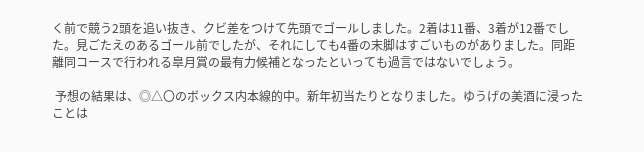く前で競う2頭を追い抜き、クビ差をつけて先頭でゴールしました。2着は11番、3着が12番でした。見ごたえのあるゴール前でしたが、それにしても4番の末脚はすごいものがありました。同距離同コースで行われる皐月賞の最有力候補となったといっても過言ではないでしょう。

 予想の結果は、◎△〇のボックス内本線的中。新年初当たりとなりました。ゆうげの美酒に浸ったことは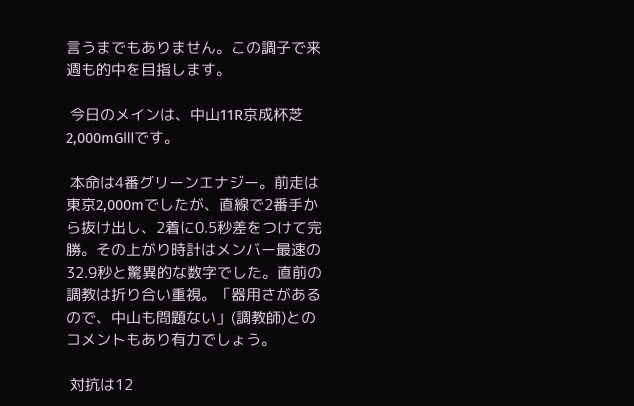言うまでもありません。この調子で来週も的中を目指します。

 今日のメインは、中山11R京成杯芝2,000mGⅢです。

 本命は4番グリーンエナジー。前走は東京2,000mでしたが、直線で2番手から抜け出し、2着に0.5秒差をつけて完勝。その上がり時計はメンバー最速の32.9秒と驚異的な数字でした。直前の調教は折り合い重視。「器用さがあるので、中山も問題ない」(調教師)とのコメントもあり有力でしょう。

 対抗は12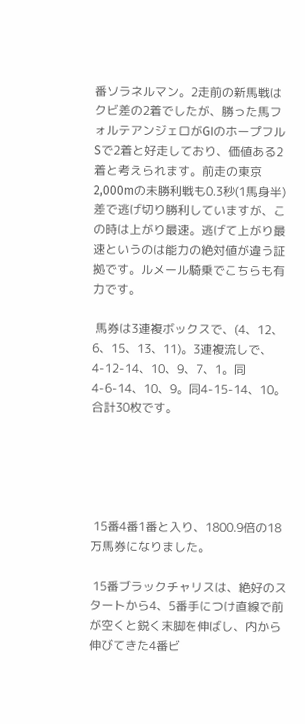番ソラネルマン。2走前の新馬戦はクビ差の2着でしたが、勝った馬フォルテアンジェロがGⅠのホープフルSで2着と好走しており、価値ある2着と考えられます。前走の東京2,000mの未勝利戦も0.3秒(1馬身半)差で逃げ切り勝利していますが、この時は上がり最速。逃げて上がり最速というのは能力の絶対値が違う証拠です。ルメール騎乗でこちらも有力です。

 馬券は3連複ボックスで、(4、12、6、15、13、11)。3連複流しで、4-12-14、10、9、7、1。同4-6-14、10、9。同4-15-14、10。合計30枚です。





 15番4番1番と入り、1800.9倍の18万馬券になりました。

 15番ブラックチャリスは、絶好のスタートから4、5番手につけ直線で前が空くと鋭く末脚を伸ばし、内から伸びてきた4番ビ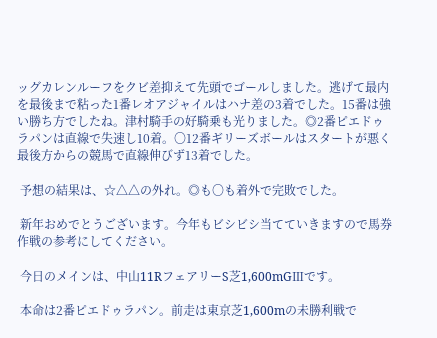ッグカレンルーフをクビ差抑えて先頭でゴールしました。逃げて最内を最後まで粘った1番レオアジャイルはハナ差の3着でした。15番は強い勝ち方でしたね。津村騎手の好騎乗も光りました。◎2番ピエドゥラパンは直線で失速し10着。〇12番ギリーズボールはスタートが悪く最後方からの競馬で直線伸びず13着でした。

 予想の結果は、☆△△の外れ。◎も〇も着外で完敗でした。

 新年おめでとうございます。今年もビシビシ当てていきますので馬券作戦の参考にしてください。

 今日のメインは、中山11RフェアリーS芝1,600mGⅢです。

 本命は2番ピエドゥラパン。前走は東京芝1,600mの未勝利戦で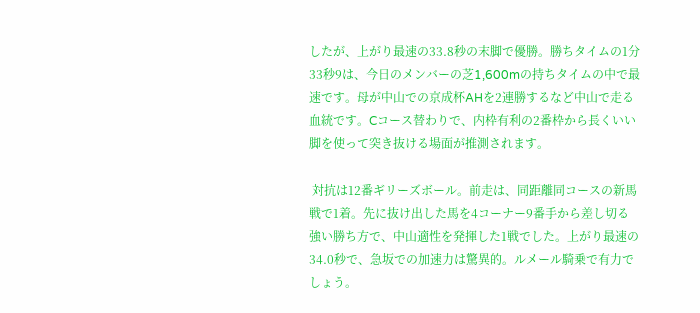したが、上がり最速の33.8秒の末脚で優勝。勝ちタイムの1分33秒9は、今日のメンバーの芝1,600mの持ちタイムの中で最速です。母が中山での京成杯AHを2連勝するなど中山で走る血統です。Cコース替わりで、内枠有利の2番枠から長くいい脚を使って突き抜ける場面が推測されます。

 対抗は12番ギリーズボール。前走は、同距離同コースの新馬戦で1着。先に抜け出した馬を4コーナー9番手から差し切る強い勝ち方で、中山適性を発揮した1戦でした。上がり最速の34.0秒で、急坂での加速力は驚異的。ルメール騎乗で有力でしょう。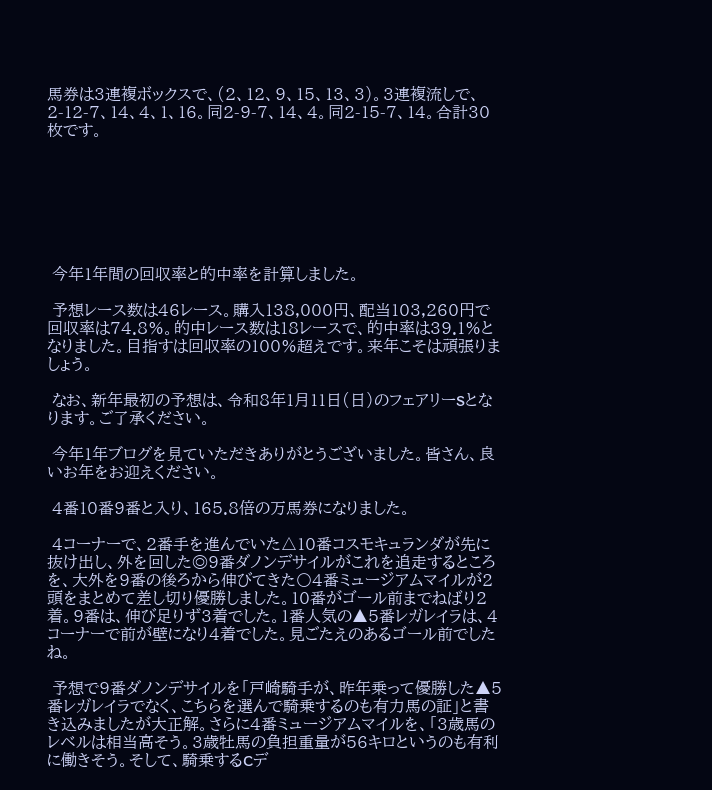馬券は3連複ボックスで、(2、12、9、15、13、3)。3連複流しで、2-12-7、14、4、1、16。同2-9-7、14、4。同2-15-7、14。合計30枚です。







 今年1年間の回収率と的中率を計算しました。

 予想レース数は46レース。購入138,000円、配当103,260円で回収率は74.8%。的中レース数は18レースで、的中率は39.1%となりました。目指すは回収率の100%超えです。来年こそは頑張りましょう。

 なお、新年最初の予想は、令和8年1月11日(日)のフェアリーSとなります。ご了承ください。

 今年1年ブログを見ていただきありがとうございました。皆さん、良いお年をお迎えください。

 4番10番9番と入り、165.8倍の万馬券になりました。

 4コーナーで、2番手を進んでいた△10番コスモキュランダが先に抜け出し、外を回した◎9番ダノンデサイルがこれを追走するところを、大外を9番の後ろから伸びてきた〇4番ミュージアムマイルが2頭をまとめて差し切り優勝しました。10番がゴール前までねばり2着。9番は、伸び足りず3着でした。1番人気の▲5番レガレイラは、4コーナーで前が壁になり4着でした。見ごたえのあるゴール前でしたね。

 予想で9番ダノンデサイルを「戸崎騎手が、昨年乗って優勝した▲5番レガレイラでなく、こちらを選んで騎乗するのも有力馬の証」と書き込みましたが大正解。さらに4番ミュージアムマイルを、「3歳馬のレベルは相当高そう。3歳牡馬の負担重量が56キロというのも有利に働きそう。そして、騎乗するCデ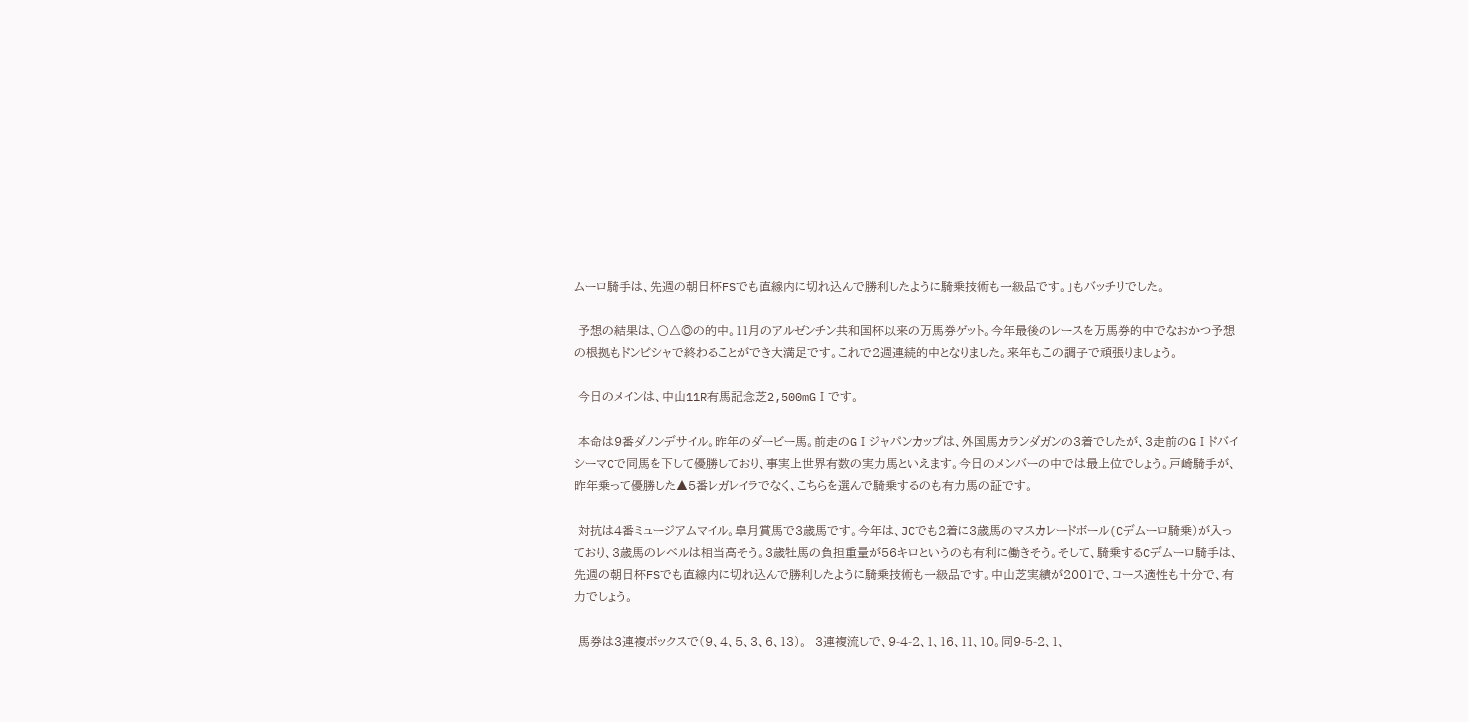ムーロ騎手は、先週の朝日杯FSでも直線内に切れ込んで勝利したように騎乗技術も一級品です。」もバッチリでした。

 予想の結果は、〇△◎の的中。11月のアルゼンチン共和国杯以来の万馬券ゲット。今年最後のレースを万馬券的中でなおかつ予想の根拠もドンピシャで終わることができ大満足です。これで2週連続的中となりました。来年もこの調子で頑張りましょう。

 今日のメインは、中山11R有馬記念芝2,500mGⅠです。

 本命は9番ダノンデサイル。昨年のダービー馬。前走のGⅠジャパンカップは、外国馬カランダガンの3着でしたが、3走前のGⅠドバイシーマCで同馬を下して優勝しており、事実上世界有数の実力馬といえます。今日のメンバーの中では最上位でしょう。戸崎騎手が、昨年乗って優勝した▲5番レガレイラでなく、こちらを選んで騎乗するのも有力馬の証です。

 対抗は4番ミュージアムマイル。皐月賞馬で3歳馬です。今年は、JCでも2着に3歳馬のマスカレードボール(Cデムーロ騎乗)が入っており、3歳馬のレベルは相当高そう。3歳牡馬の負担重量が56キロというのも有利に働きそう。そして、騎乗するCデムーロ騎手は、先週の朝日杯FSでも直線内に切れ込んで勝利したように騎乗技術も一級品です。中山芝実績が2001で、コース適性も十分で、有力でしょう。

 馬券は3連複ボックスで(9、4、5、3、6、13)。  3連複流しで、9-4-2、1、16、11、10。同9-5-2、1、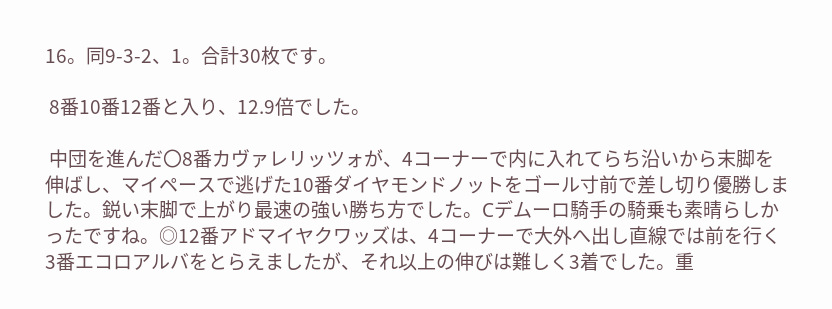16。同9-3-2、1。合計30枚です。

 8番10番12番と入り、12.9倍でした。

 中団を進んだ〇8番カヴァレリッツォが、4コーナーで内に入れてらち沿いから末脚を伸ばし、マイペースで逃げた10番ダイヤモンドノットをゴール寸前で差し切り優勝しました。鋭い末脚で上がり最速の強い勝ち方でした。Cデムーロ騎手の騎乗も素晴らしかったですね。◎12番アドマイヤクワッズは、4コーナーで大外へ出し直線では前を行く3番エコロアルバをとらえましたが、それ以上の伸びは難しく3着でした。重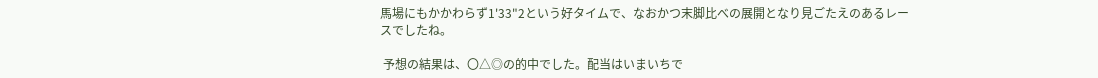馬場にもかかわらず1'33"2という好タイムで、なおかつ末脚比べの展開となり見ごたえのあるレースでしたね。

 予想の結果は、〇△◎の的中でした。配当はいまいちで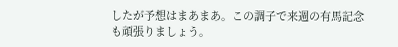したが予想はまあまあ。この調子で来週の有馬記念も頑張りましょう。